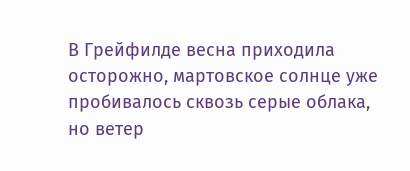В Грейфилде весна приходила осторожно, мартовское солнце уже пробивалось сквозь серые облака, но ветер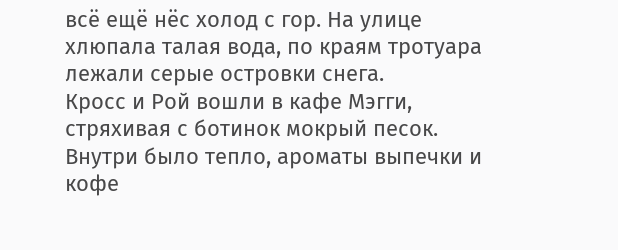всё ещё нёс холод с гор. На улице хлюпала талая вода, по краям тротуара лежали серые островки снега.
Кросс и Рой вошли в кафе Мэгги, стряхивая с ботинок мокрый песок. Внутри было тепло, ароматы выпечки и кофе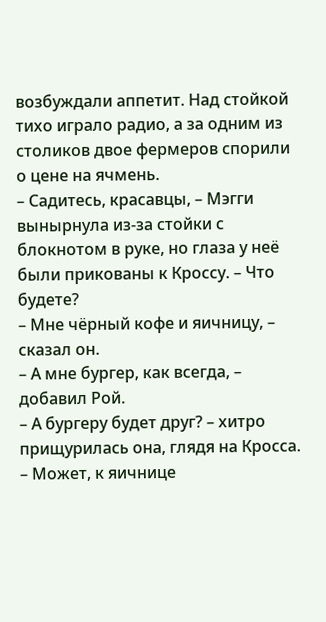возбуждали аппетит. Над стойкой тихо играло радио, а за одним из столиков двое фермеров спорили о цене на ячмень.
– Садитесь, красавцы, – Мэгги вынырнула из-за стойки с блокнотом в руке, но глаза у неё были прикованы к Кроссу. – Что будете?
– Мне чёрный кофе и яичницу, – сказал он.
– А мне бургер, как всегда, – добавил Рой.
– А бургеру будет друг? – хитро прищурилась она, глядя на Кросса. – Может, к яичнице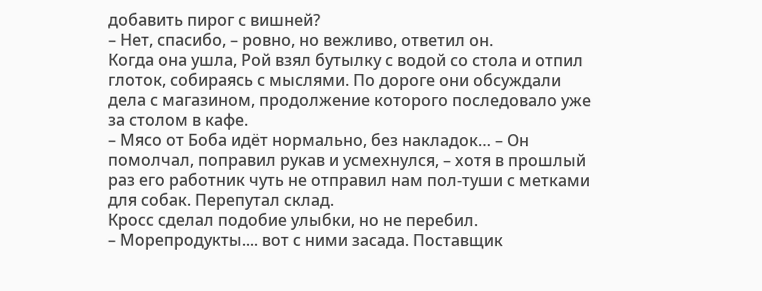добавить пирог с вишней?
– Нет, спасибо, – ровно, но вежливо, ответил он.
Когда она ушла, Рой взял бутылку с водой со стола и отпил глоток, собираясь с мыслями. По дороге они обсуждали дела с магазином, продолжение которого последовало уже за столом в кафе.
– Мясо от Боба идёт нормально, без накладок… – Он помолчал, поправил рукав и усмехнулся, – хотя в прошлый раз его работник чуть не отправил нам пол-туши с метками для собак. Перепутал склад.
Кросс сделал подобие улыбки, но не перебил.
– Морепродукты.... вот с ними засада. Поставщик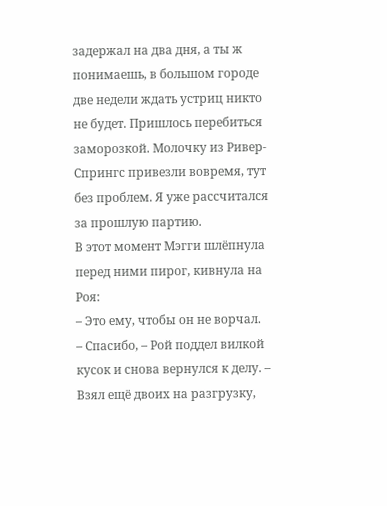задержал на два дня, а ты ж понимаешь, в большом городе две недели ждать устриц никто не будет. Пришлось перебиться заморозкой. Молочку из Ривер-Спрингс привезли вовремя, тут без проблем. Я уже рассчитался за прошлую партию.
В этот момент Мэгги шлёпнула перед ними пирог, кивнула на Роя:
– Это ему, чтобы он не ворчал.
– Спасибо, – Рой поддел вилкой кусок и снова вернулся к делу. – Взял ещё двоих на разгрузку,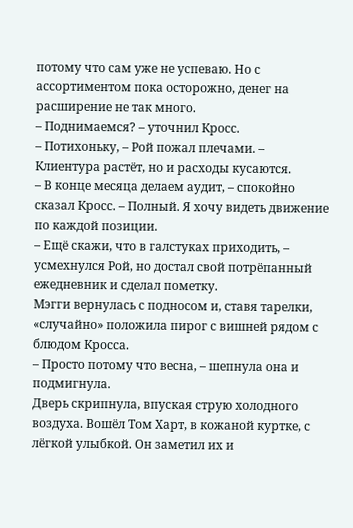потому что сам уже не успеваю. Но с ассортиментом пока осторожно, денег на расширение не так много.
– Поднимаемся? – уточнил Кросс.
– Потихоньку, – Рой пожал плечами. – Клиентура растёт, но и расходы кусаются.
– В конце месяца делаем аудит, – спокойно сказал Кросс. – Полный. Я хочу видеть движение по каждой позиции.
– Ещё скажи, что в галстуках приходить, – усмехнулся Рой, но достал свой потрёпанный ежедневник и сделал пометку.
Мэгги вернулась с подносом и, ставя тарелки, «случайно» положила пирог с вишней рядом с блюдом Кросса.
– Просто потому что весна, – шепнула она и подмигнула.
Дверь скрипнула, впуская струю холодного воздуха. Вошёл Том Харт, в кожаной куртке, с лёгкой улыбкой. Он заметил их и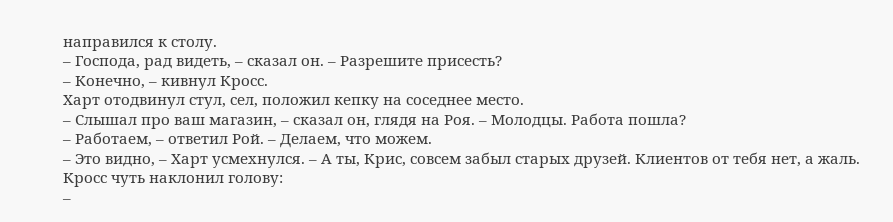направился к столу.
– Господа, рад видеть, – сказал он. – Разрешите присесть?
– Конечно, – кивнул Кросс.
Харт отодвинул стул, сел, положил кепку на соседнее место.
– Слышал про ваш магазин, – сказал он, глядя на Роя. – Молодцы. Работа пошла?
– Работаем, – ответил Рой. – Делаем, что можем.
– Это видно, – Харт усмехнулся. – А ты, Крис, совсем забыл старых друзей. Клиентов от тебя нет, а жаль.
Кросс чуть наклонил голову:
–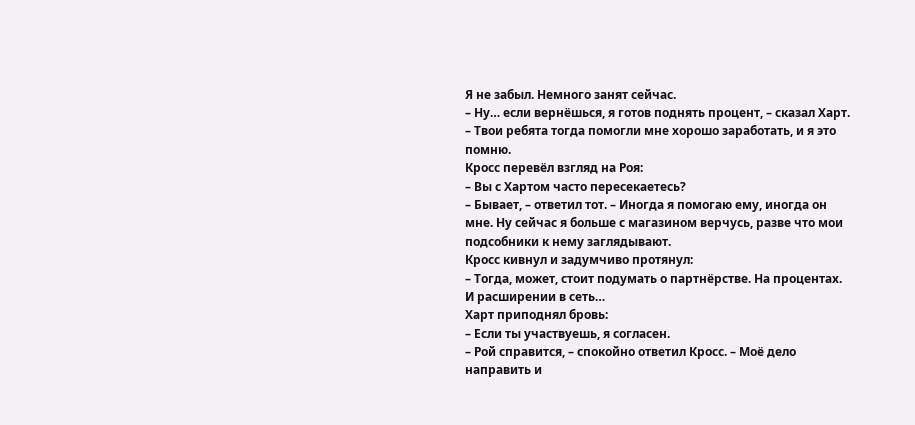Я не забыл. Немного занят сейчас.
– Ну… если вернёшься, я готов поднять процент, – сказал Харт. – Твои ребята тогда помогли мне хорошо заработать, и я это помню.
Кросс перевёл взгляд на Роя:
– Вы с Хартом часто пересекаетесь?
– Бывает, – ответил тот. – Иногда я помогаю ему, иногда он мне. Ну сейчас я больше с магазином верчусь, разве что мои подсобники к нему заглядывают.
Кросс кивнул и задумчиво протянул:
– Тогда, может, стоит подумать о партнёрстве. На процентах. И расширении в сеть…
Харт приподнял бровь:
– Если ты участвуешь, я согласен.
– Рой справится, – спокойно ответил Кросс. – Моё дело направить и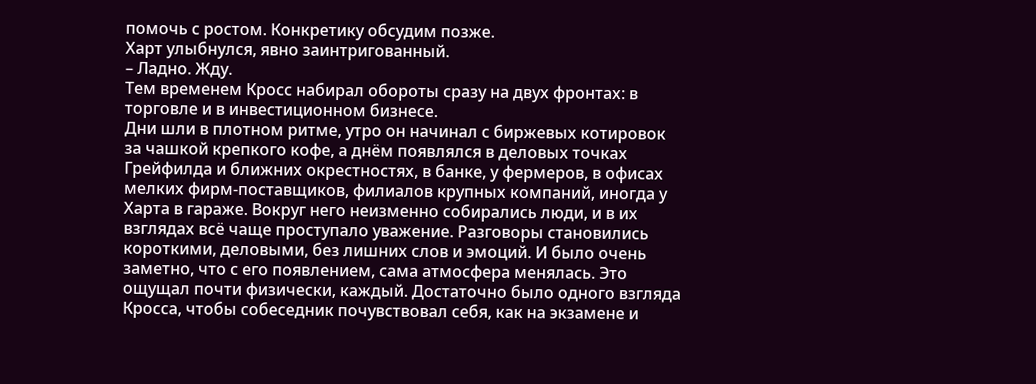помочь с ростом. Конкретику обсудим позже.
Харт улыбнулся, явно заинтригованный.
– Ладно. Жду.
Тем временем Кросс набирал обороты сразу на двух фронтах: в торговле и в инвестиционном бизнесе.
Дни шли в плотном ритме, утро он начинал с биржевых котировок за чашкой крепкого кофе, а днём появлялся в деловых точках Грейфилда и ближних окрестностях, в банке, у фермеров, в офисах мелких фирм-поставщиков, филиалов крупных компаний, иногда у Харта в гараже. Вокруг него неизменно собирались люди, и в их взглядах всё чаще проступало уважение. Разговоры становились короткими, деловыми, без лишних слов и эмоций. И было очень заметно, что с его появлением, сама атмосфера менялась. Это ощущал почти физически, каждый. Достаточно было одного взгляда Кросса, чтобы собеседник почувствовал себя, как на экзамене и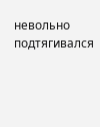невольно подтягивался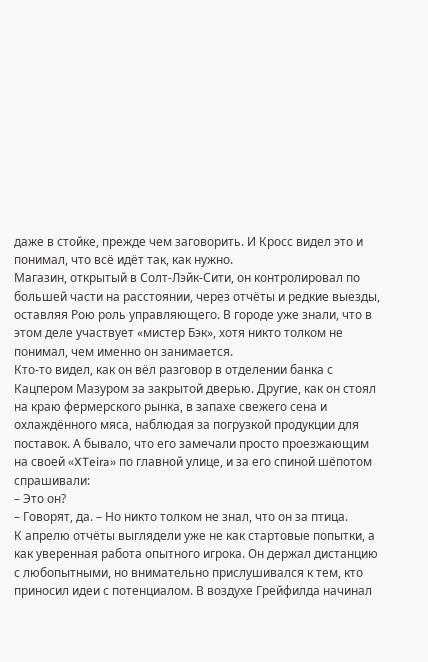даже в стойке, прежде чем заговорить. И Кросс видел это и понимал, что всё идёт так, как нужно.
Магазин, открытый в Солт-Лэйк-Сити, он контролировал по большей части на расстоянии, через отчёты и редкие выезды, оставляя Рою роль управляющего. В городе уже знали, что в этом деле участвует «мистер Бэк», хотя никто толком не понимал, чем именно он занимается.
Кто-то видел, как он вёл разговор в отделении банка с Кацпером Мазуром за закрытой дверью. Другие, как он стоял на краю фермерского рынка, в запахе свежего сена и охлаждённого мяса, наблюдая за погрузкой продукции для поставок. А бывало, что его замечали просто проезжающим на своей «XTeira» по главной улице, и за его спиной шёпотом спрашивали:
– Это он?
– Говорят, да. – Но никто толком не знал, что он за птица.
К апрелю отчёты выглядели уже не как стартовые попытки, а как уверенная работа опытного игрока. Он держал дистанцию с любопытными, но внимательно прислушивался к тем, кто приносил идеи с потенциалом. В воздухе Грейфилда начинал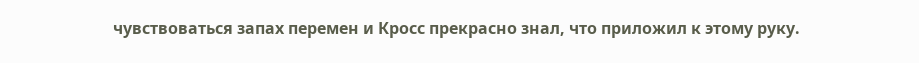чувствоваться запах перемен и Кросс прекрасно знал, что приложил к этому руку.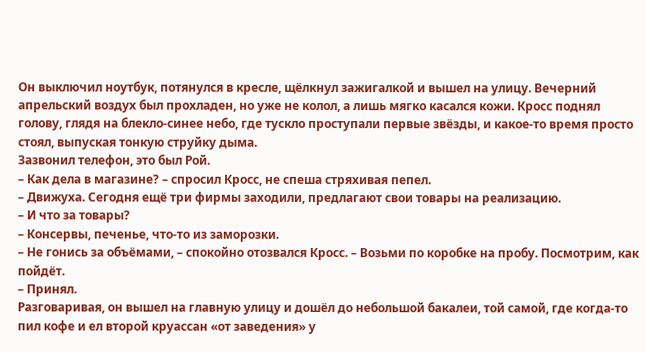Он выключил ноутбук, потянулся в кресле, щёлкнул зажигалкой и вышел на улицу. Вечерний апрельский воздух был прохладен, но уже не колол, а лишь мягко касался кожи. Кросс поднял голову, глядя на блекло-синее небо, где тускло проступали первые звёзды, и какое-то время просто стоял, выпуская тонкую струйку дыма.
Зазвонил телефон, это был Рой.
– Как дела в магазине? – спросил Кросс, не спеша стряхивая пепел.
– Движуха. Сегодня ещё три фирмы заходили, предлагают свои товары на реализацию.
– И что за товары?
– Консервы, печенье, что-то из заморозки.
– Не гонись за объёмами, – спокойно отозвался Кросс. – Возьми по коробке на пробу. Посмотрим, как пойдёт.
– Принял.
Разговаривая, он вышел на главную улицу и дошёл до небольшой бакалеи, той самой, где когда-то пил кофе и ел второй круассан «от заведения» у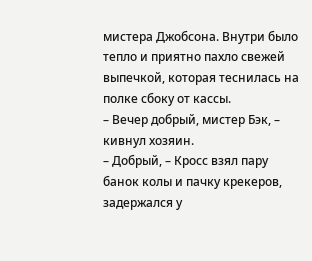мистера Джобсона. Внутри было тепло и приятно пахло свежей выпечкой, которая теснилась на полке сбоку от кассы.
– Вечер добрый, мистер Бэк, – кивнул хозяин.
– Добрый, – Кросс взял пару банок колы и пачку крекеров, задержался у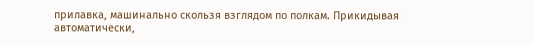прилавка, машинально скользя взглядом по полкам. Прикидывая автоматически,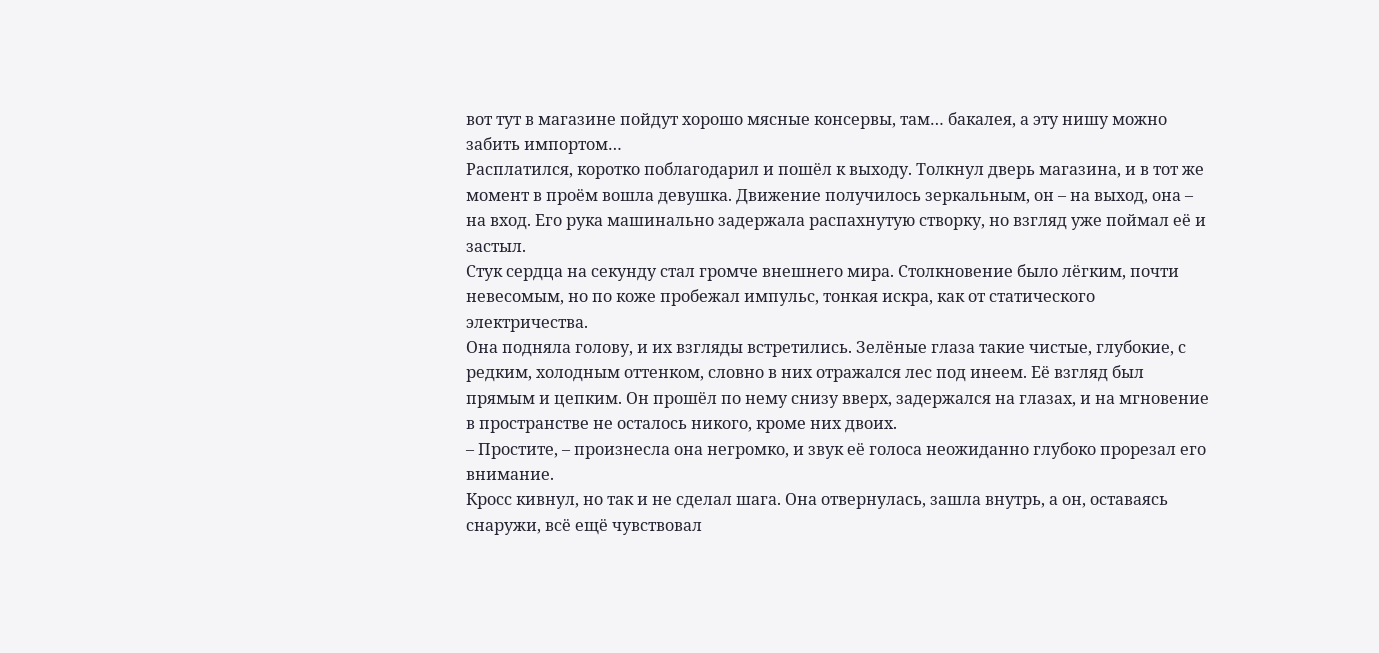вот тут в магазине пойдут хорошо мясные консервы, там… бакалея, а эту нишу можно забить импортом…
Расплатился, коротко поблагодарил и пошёл к выходу. Толкнул дверь магазина, и в тот же момент в проём вошла девушка. Движение получилось зеркальным, он – на выход, она – на вход. Его рука машинально задержала распахнутую створку, но взгляд уже поймал её и застыл.
Стук сердца на секунду стал громче внешнего мира. Столкновение было лёгким, почти невесомым, но по коже пробежал импульс, тонкая искра, как от статического электричества.
Она подняла голову, и их взгляды встретились. Зелёные глаза такие чистые, глубокие, с редким, холодным оттенком, словно в них отражался лес под инеем. Её взгляд был прямым и цепким. Он прошёл по нему снизу вверх, задержался на глазах, и на мгновение в пространстве не осталось никого, кроме них двоих.
– Простите, – произнесла она негромко, и звук её голоса неожиданно глубоко прорезал его внимание.
Кросс кивнул, но так и не сделал шага. Она отвернулась, зашла внутрь, а он, оставаясь снаружи, всё ещё чувствовал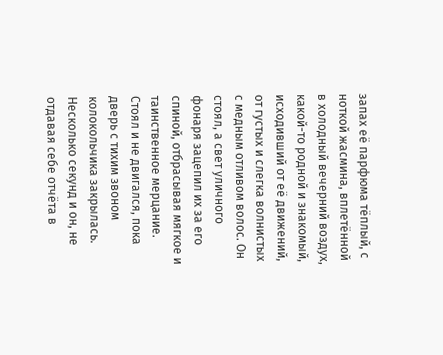запах её парфюма тёплый, с ноткой жасмина, вплетённой в холодный вечерний воздух, какой-то родной и знакомый, исходивший от её движений, от густых и слегка волнистых с медным отливом волос. Он стоял, а свет уличного фонаря зацепил их за его спиной, отбрасывая мягкое и таинственное мерцание.
Стоял и не двигался, пока дверь с тихим звоном колокольчика закрылась. Несколько секунд и он, не отдавая себе отчёта в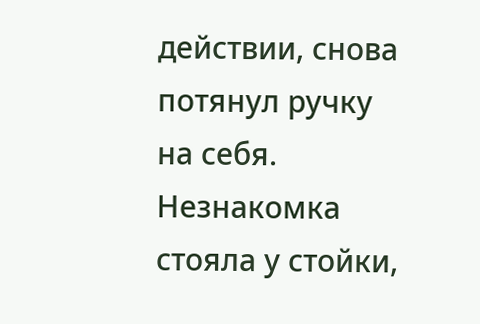действии, снова потянул ручку на себя. Незнакомка стояла у стойки,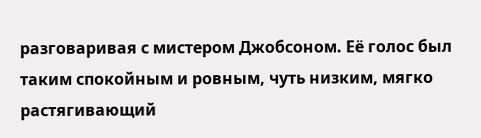разговаривая с мистером Джобсоном. Её голос был таким спокойным и ровным, чуть низким, мягко растягивающий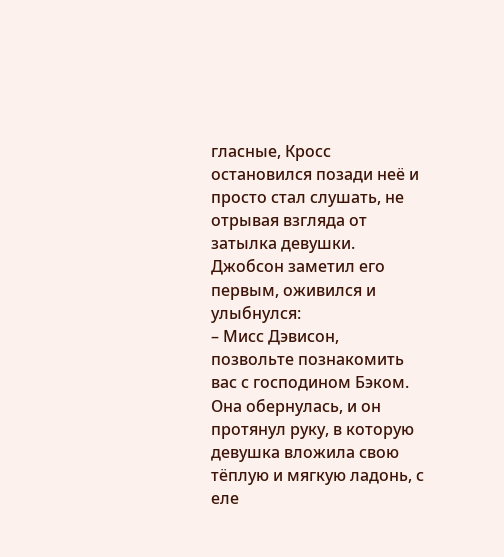гласные, Кросс остановился позади неё и просто стал слушать, не отрывая взгляда от затылка девушки.
Джобсон заметил его первым, оживился и улыбнулся:
– Мисс Дэвисон, позвольте познакомить вас с господином Бэком.
Она обернулась, и он протянул руку, в которую девушка вложила свою тёплую и мягкую ладонь, с еле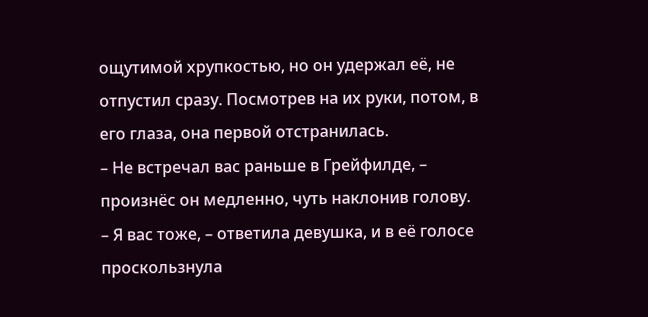ощутимой хрупкостью, но он удержал её, не отпустил сразу. Посмотрев на их руки, потом, в его глаза, она первой отстранилась.
– Не встречал вас раньше в Грейфилде, – произнёс он медленно, чуть наклонив голову.
– Я вас тоже, – ответила девушка, и в её голосе проскользнула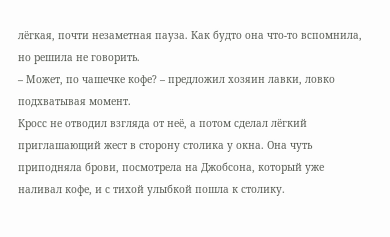лёгкая, почти незаметная пауза. Как будто она что-то вспомнила, но решила не говорить.
– Может, по чашечке кофе? – предложил хозяин лавки, ловко подхватывая момент.
Кросс не отводил взгляда от неё, а потом сделал лёгкий приглашающий жест в сторону столика у окна. Она чуть приподняла брови, посмотрела на Джобсона, который уже наливал кофе, и с тихой улыбкой пошла к столику.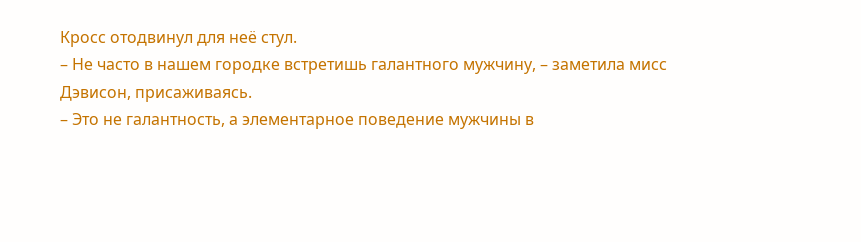Кросс отодвинул для неё стул.
– Не часто в нашем городке встретишь галантного мужчину, – заметила мисс Дэвисон, присаживаясь.
– Это не галантность, а элементарное поведение мужчины в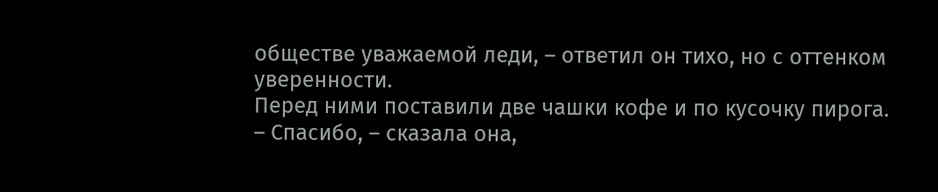обществе уважаемой леди, – ответил он тихо, но с оттенком уверенности.
Перед ними поставили две чашки кофе и по кусочку пирога.
– Спасибо, – сказала она,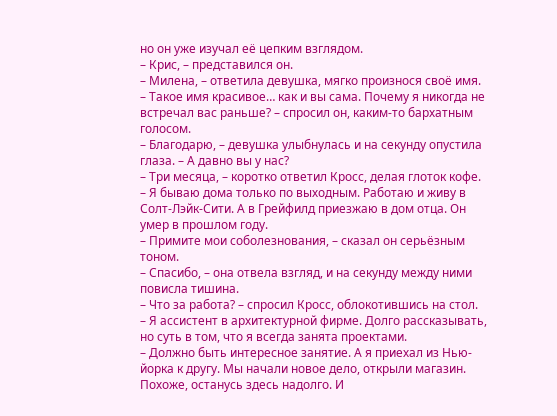но он уже изучал её цепким взглядом.
– Крис, – представился он.
– Милена, – ответила девушка, мягко произнося своё имя.
– Такое имя красивое… как и вы сама. Почему я никогда не встречал вас раньше? – спросил он, каким-то бархатным голосом.
– Благодарю, – девушка улыбнулась и на секунду опустила глаза. – А давно вы у нас?
– Три месяца, – коротко ответил Кросс, делая глоток кофе.
– Я бываю дома только по выходным. Работаю и живу в Солт-Лэйк-Сити. А в Грейфилд приезжаю в дом отца. Он умер в прошлом году.
– Примите мои соболезнования, – сказал он серьёзным тоном.
– Спасибо, – она отвела взгляд, и на секунду между ними повисла тишина.
– Что за работа? – спросил Кросс, облокотившись на стол.
– Я ассистент в архитектурной фирме. Долго рассказывать, но суть в том, что я всегда занята проектами.
– Должно быть интересное занятие. А я приехал из Нью-йорка к другу. Мы начали новое дело, открыли магазин. Похоже, останусь здесь надолго. И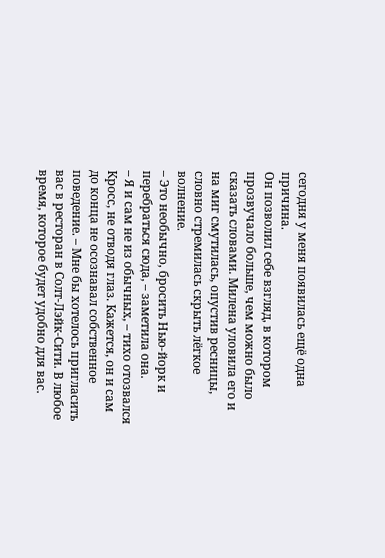сегодня у меня появилась ещё одна причина.
Он позволил себе взгляд, в котором прозвучало больше, чем можно было сказать словами. Милена уловила его и на миг смутилась, опустив ресницы, словно стремилась скрыть лёгкое волнение.
– Это необычно, бросить Нью-йорк и перебраться сюда, – заметила она.
– Я и сам не из обычных, – тихо отозвался Кросс, не отводя глаз. Кажется, он и сам до конца не осознавал собственное поведение. – Мне бы хотелось пригласить вас в ресторан в Солт-Лэйк-Сити. В любое время, которое будет удобно для вас.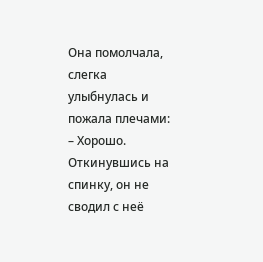Она помолчала, слегка улыбнулась и пожала плечами:
– Хорошо.
Откинувшись на спинку, он не сводил с неё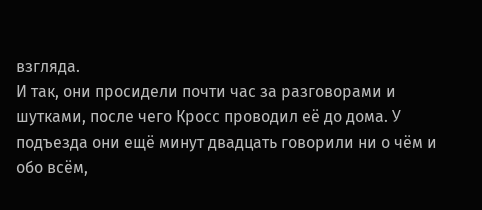взгляда.
И так, они просидели почти час за разговорами и шутками, после чего Кросс проводил её до дома. У подъезда они ещё минут двадцать говорили ни о чём и обо всём,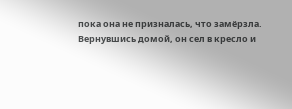пока она не призналась, что замёрзла.
Вернувшись домой, он сел в кресло и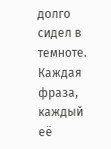долго сидел в темноте. Каждая фраза, каждый её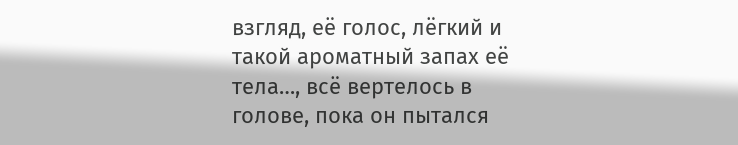взгляд, её голос, лёгкий и такой ароматный запах её тела…, всё вертелось в голове, пока он пытался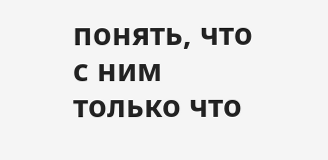понять, что с ним только что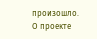произошло.
О проекте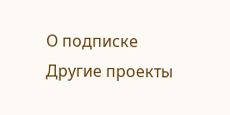О подписке
Другие проекты